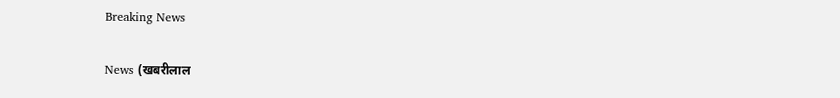Breaking News

News (खबरीलाल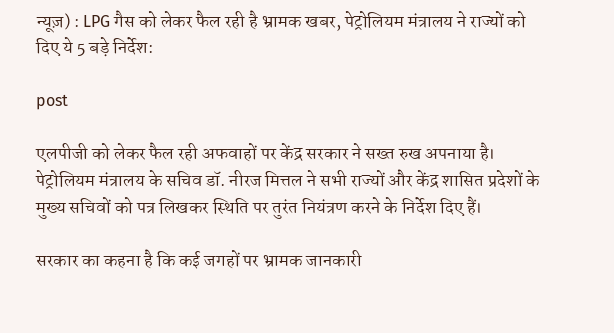न्यूज़) : LPG गैस को लेकर फैल रही है भ्रामक खबर, पेट्रोलियम मंत्रालय ने राज्यों को दिए ये 5 बड़े निर्देश:

post

एलपीजी को लेकर फैल रही अफवाहों पर केंद्र सरकार ने सख्त रुख अपनाया है। पेट्रोलियम मंत्रालय के सचिव डॉ. नीरज मित्तल ने सभी राज्यों और केंद्र शासित प्रदेशों के मुख्य सचिवों को पत्र लिखकर स्थिति पर तुरंत नियंत्रण करने के निर्देश दिए हैं।

सरकार का कहना है कि कई जगहों पर भ्रामक जानकारी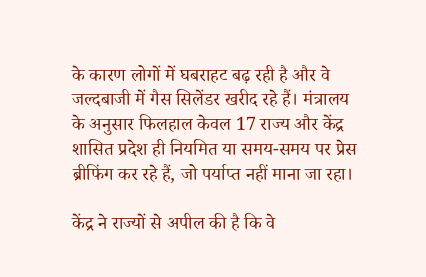के कारण लोगों में घबराहट बढ़ रही है और वे जल्दबाजी में गैस सिलेंडर खरीद रहे हैं। मंत्रालय के अनुसार फिलहाल केवल 17 राज्य और केंद्र शासित प्रदेश ही नियमित या समय-समय पर प्रेस ब्रीफिंग कर रहे हैं, जो पर्याप्त नहीं माना जा रहा।

केंद्र ने राज्यों से अपील की है कि वे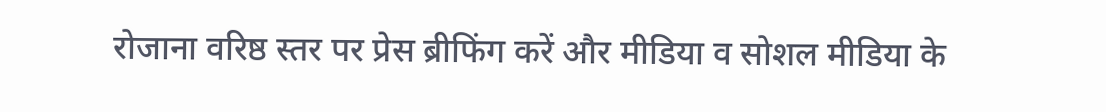रोजाना वरिष्ठ स्तर पर प्रेस ब्रीफिंग करें और मीडिया व सोशल मीडिया के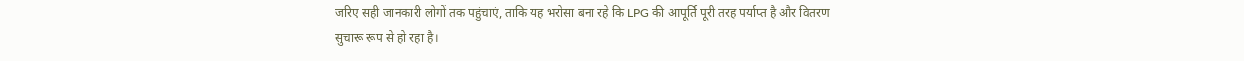जरिए सही जानकारी लोगों तक पहुंचाएं, ताकि यह भरोसा बना रहे कि LPG की आपूर्ति पूरी तरह पर्याप्त है और वितरण सुचारू रूप से हो रहा है।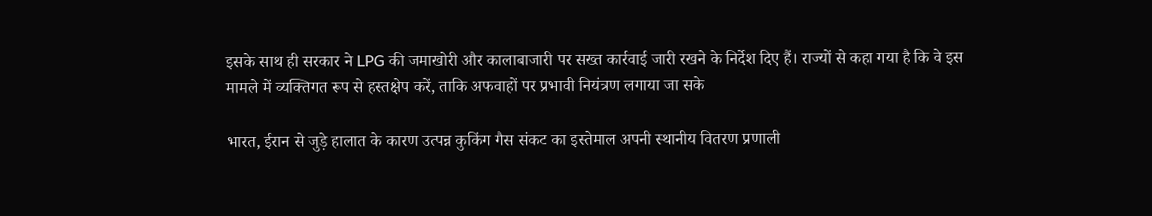इसके साथ ही सरकार ने LPG की जमाखोरी और कालाबाजारी पर सख्त कार्रवाई जारी रखने के निर्देश दिए हैं। राज्यों से कहा गया है कि वे इस मामले में व्यक्तिगत रूप से हस्तक्षेप करें, ताकि अफवाहों पर प्रभावी नियंत्रण लगाया जा सके

भारत, ईरान से जुड़े हालात के कारण उत्पन्न कुकिंग गैस संकट का इस्तेमाल अपनी स्थानीय वितरण प्रणाली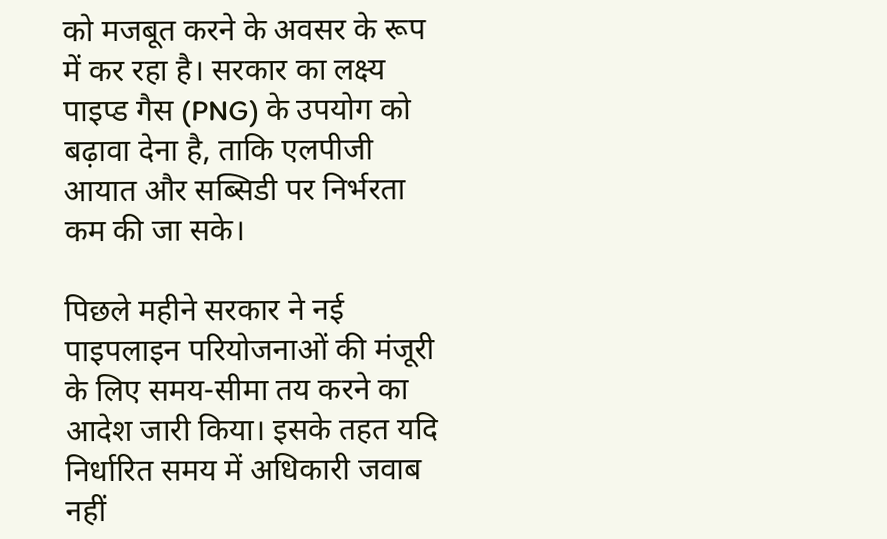को मजबूत करने के अवसर के रूप में कर रहा है। सरकार का लक्ष्य पाइप्ड गैस (PNG) के उपयोग को बढ़ावा देना है, ताकि एलपीजी आयात और सब्सिडी पर निर्भरता कम की जा सके।

पिछले महीने सरकार ने नई पाइपलाइन परियोजनाओं की मंजूरी के लिए समय-सीमा तय करने का आदेश जारी किया। इसके तहत यदि निर्धारित समय में अधिकारी जवाब नहीं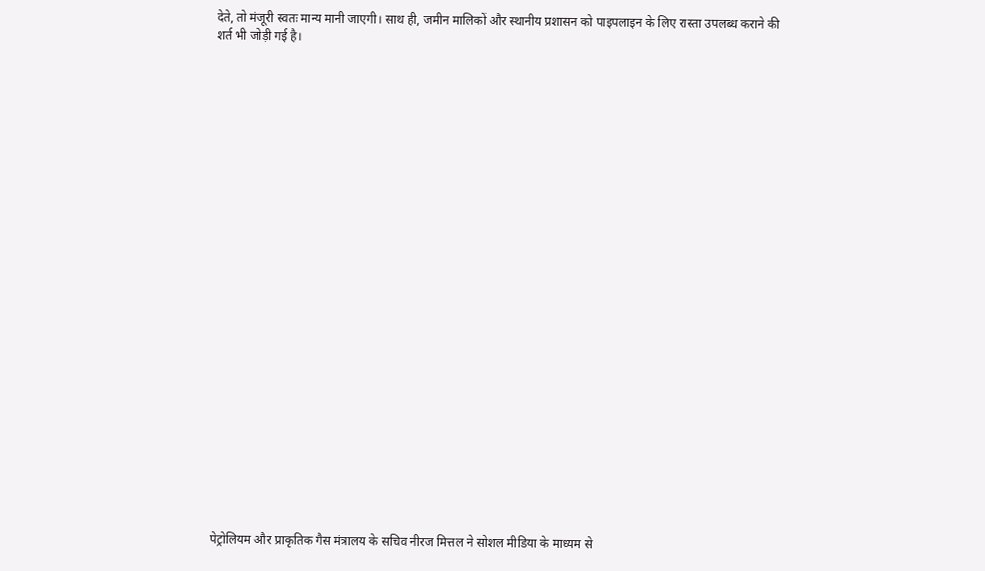देते, तो मंजूरी स्वतः मान्य मानी जाएगी। साथ ही, जमीन मालिकों और स्थानीय प्रशासन को पाइपलाइन के लिए रास्ता उपलब्ध कराने की शर्त भी जोड़ी गई है।



























पेट्रोलियम और प्राकृतिक गैस मंत्रालय के सचिव नीरज मित्तल ने सोशल मीडिया के माध्यम से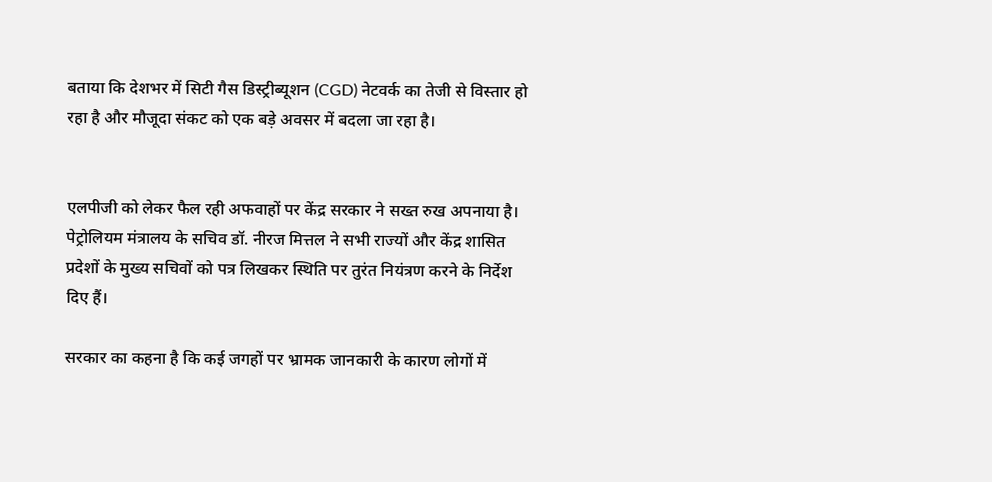बताया कि देशभर में सिटी गैस डिस्ट्रीब्यूशन (CGD) नेटवर्क का तेजी से विस्तार हो रहा है और मौजूदा संकट को एक बड़े अवसर में बदला जा रहा है।


एलपीजी को लेकर फैल रही अफवाहों पर केंद्र सरकार ने सख्त रुख अपनाया है। पेट्रोलियम मंत्रालय के सचिव डॉ. नीरज मित्तल ने सभी राज्यों और केंद्र शासित प्रदेशों के मुख्य सचिवों को पत्र लिखकर स्थिति पर तुरंत नियंत्रण करने के निर्देश दिए हैं।

सरकार का कहना है कि कई जगहों पर भ्रामक जानकारी के कारण लोगों में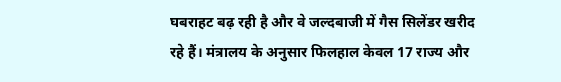घबराहट बढ़ रही है और वे जल्दबाजी में गैस सिलेंडर खरीद रहे हैं। मंत्रालय के अनुसार फिलहाल केवल 17 राज्य और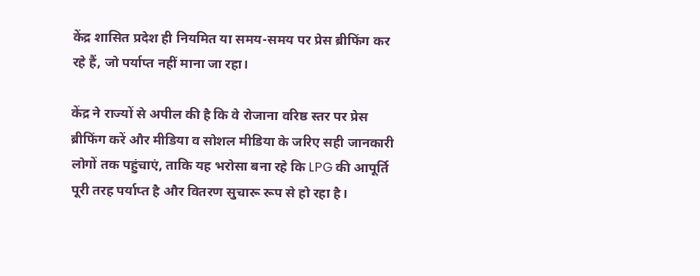केंद्र शासित प्रदेश ही नियमित या समय-समय पर प्रेस ब्रीफिंग कर रहे हैं, जो पर्याप्त नहीं माना जा रहा।

केंद्र ने राज्यों से अपील की है कि वे रोजाना वरिष्ठ स्तर पर प्रेस ब्रीफिंग करें और मीडिया व सोशल मीडिया के जरिए सही जानकारी लोगों तक पहुंचाएं, ताकि यह भरोसा बना रहे कि LPG की आपूर्ति पूरी तरह पर्याप्त है और वितरण सुचारू रूप से हो रहा है।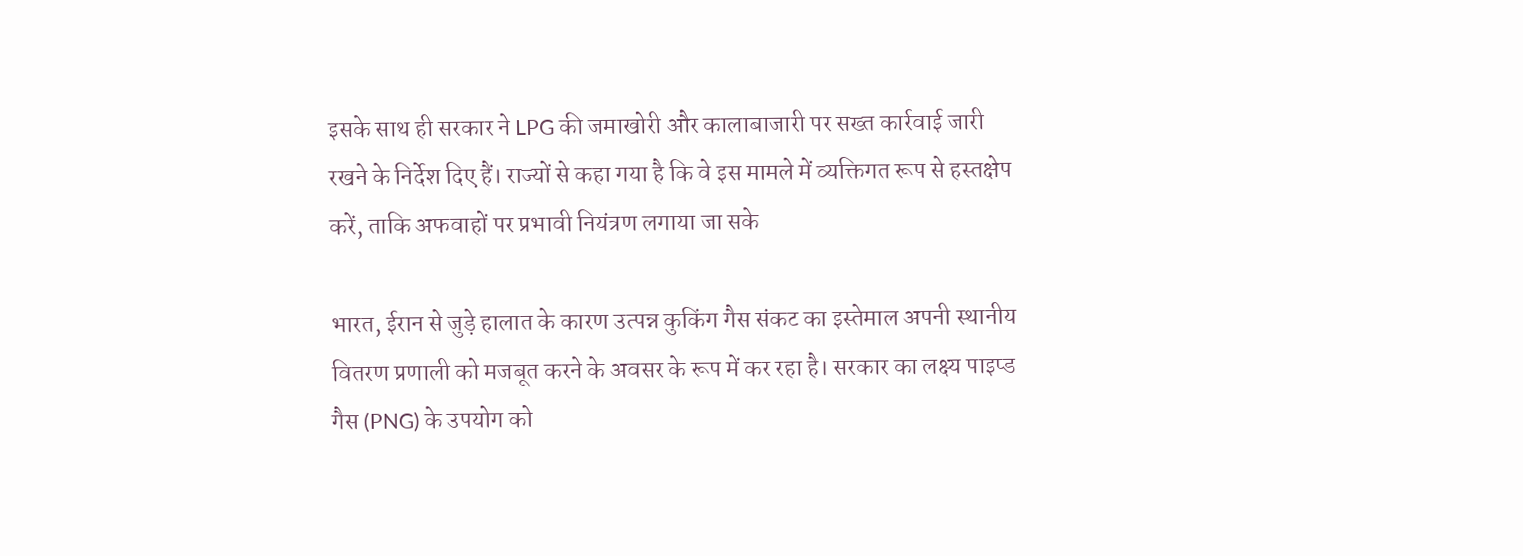इसके साथ ही सरकार ने LPG की जमाखोरी और कालाबाजारी पर सख्त कार्रवाई जारी रखने के निर्देश दिए हैं। राज्यों से कहा गया है कि वे इस मामले में व्यक्तिगत रूप से हस्तक्षेप करें, ताकि अफवाहों पर प्रभावी नियंत्रण लगाया जा सके

भारत, ईरान से जुड़े हालात के कारण उत्पन्न कुकिंग गैस संकट का इस्तेमाल अपनी स्थानीय वितरण प्रणाली को मजबूत करने के अवसर के रूप में कर रहा है। सरकार का लक्ष्य पाइप्ड गैस (PNG) के उपयोग को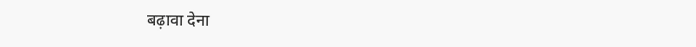बढ़ावा देना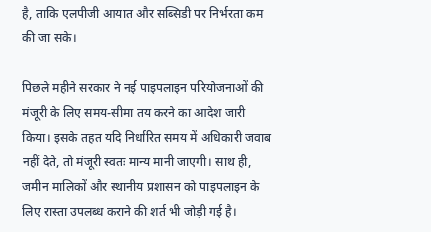है, ताकि एलपीजी आयात और सब्सिडी पर निर्भरता कम की जा सके।

पिछले महीने सरकार ने नई पाइपलाइन परियोजनाओं की मंजूरी के लिए समय-सीमा तय करने का आदेश जारी किया। इसके तहत यदि निर्धारित समय में अधिकारी जवाब नहीं देते, तो मंजूरी स्वतः मान्य मानी जाएगी। साथ ही, जमीन मालिकों और स्थानीय प्रशासन को पाइपलाइन के लिए रास्ता उपलब्ध कराने की शर्त भी जोड़ी गई है।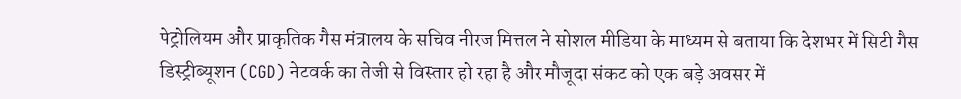पेट्रोलियम और प्राकृतिक गैस मंत्रालय के सचिव नीरज मित्तल ने सोशल मीडिया के माध्यम से बताया कि देशभर में सिटी गैस डिस्ट्रीब्यूशन (CGD) नेटवर्क का तेजी से विस्तार हो रहा है और मौजूदा संकट को एक बड़े अवसर में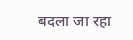बदला जा रहा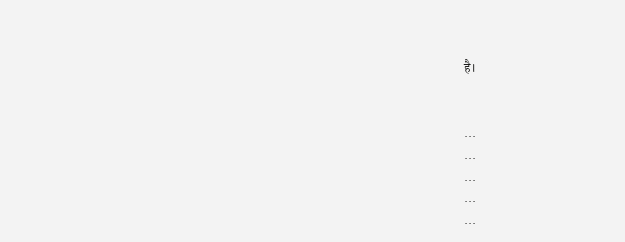है।


...
...
...
...
...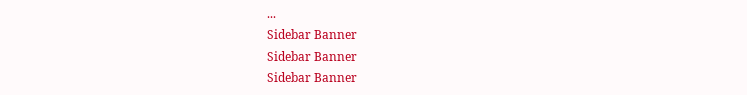...
Sidebar Banner
Sidebar Banner
Sidebar Banner